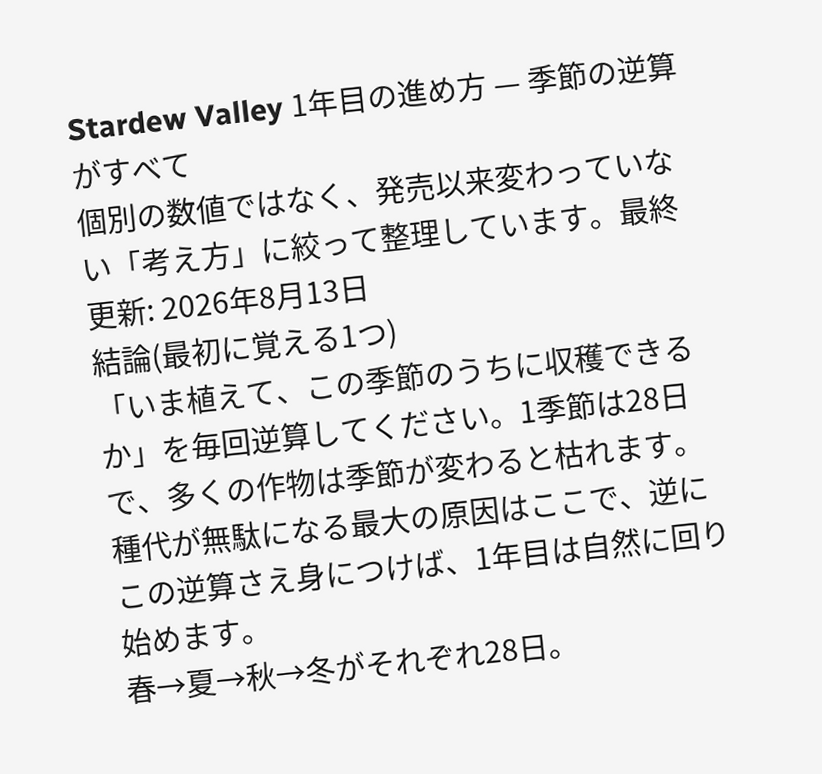Stardew Valley 1年目の進め方 — 季節の逆算がすべて
個別の数値ではなく、発売以来変わっていない「考え方」に絞って整理しています。最終更新: 2026年8月13日
結論(最初に覚える1つ)
「いま植えて、この季節のうちに収穫できるか」を毎回逆算してください。1季節は28日で、多くの作物は季節が変わると枯れます。種代が無駄になる最大の原因はここで、逆にこの逆算さえ身につけば、1年目は自然に回り始めます。
春→夏→秋→冬がそれぞれ28日。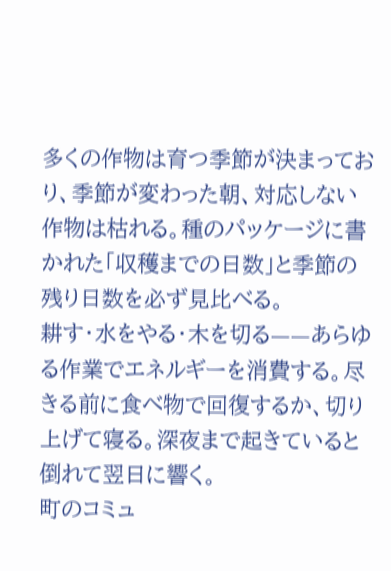多くの作物は育つ季節が決まっており、季節が変わった朝、対応しない作物は枯れる。種のパッケージに書かれた「収穫までの日数」と季節の残り日数を必ず見比べる。
耕す・水をやる・木を切る——あらゆる作業でエネルギーを消費する。尽きる前に食べ物で回復するか、切り上げて寝る。深夜まで起きていると倒れて翌日に響く。
町のコミュ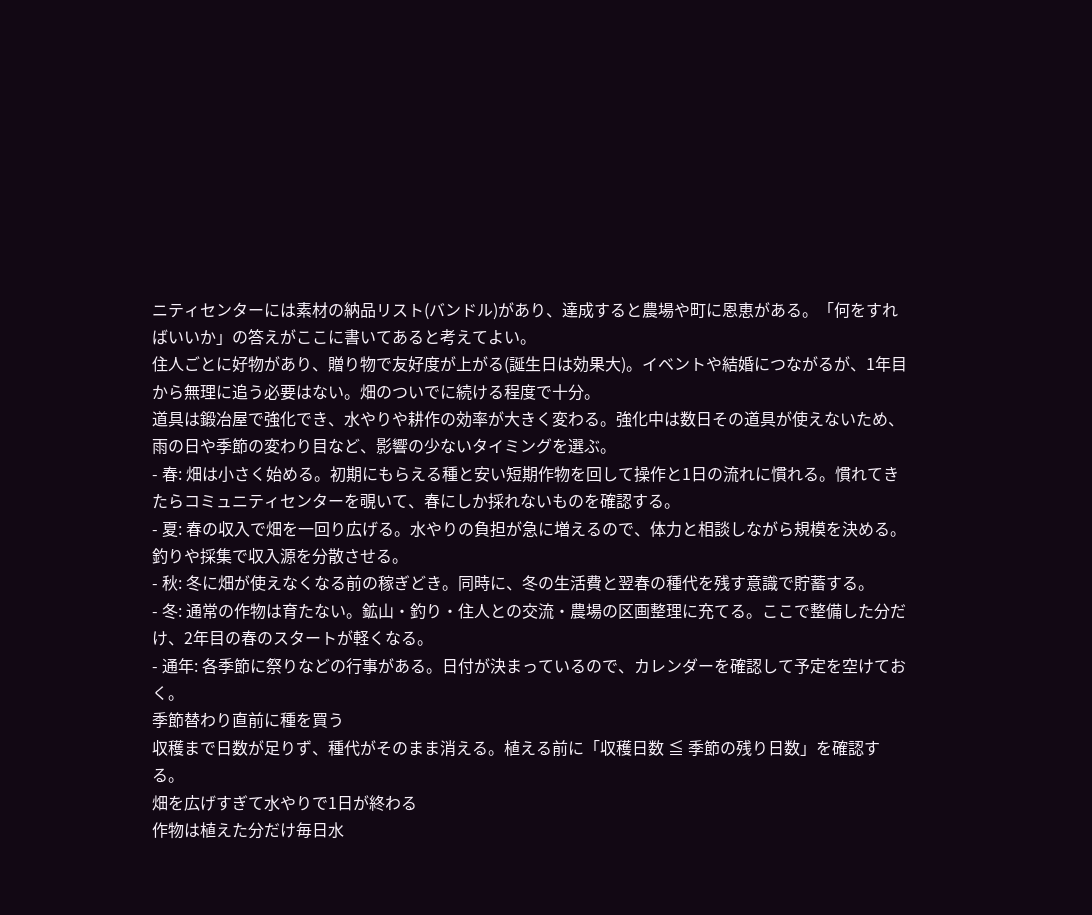ニティセンターには素材の納品リスト(バンドル)があり、達成すると農場や町に恩恵がある。「何をすればいいか」の答えがここに書いてあると考えてよい。
住人ごとに好物があり、贈り物で友好度が上がる(誕生日は効果大)。イベントや結婚につながるが、1年目から無理に追う必要はない。畑のついでに続ける程度で十分。
道具は鍛冶屋で強化でき、水やりや耕作の効率が大きく変わる。強化中は数日その道具が使えないため、雨の日や季節の変わり目など、影響の少ないタイミングを選ぶ。
- 春: 畑は小さく始める。初期にもらえる種と安い短期作物を回して操作と1日の流れに慣れる。慣れてきたらコミュニティセンターを覗いて、春にしか採れないものを確認する。
- 夏: 春の収入で畑を一回り広げる。水やりの負担が急に増えるので、体力と相談しながら規模を決める。釣りや採集で収入源を分散させる。
- 秋: 冬に畑が使えなくなる前の稼ぎどき。同時に、冬の生活費と翌春の種代を残す意識で貯蓄する。
- 冬: 通常の作物は育たない。鉱山・釣り・住人との交流・農場の区画整理に充てる。ここで整備した分だけ、2年目の春のスタートが軽くなる。
- 通年: 各季節に祭りなどの行事がある。日付が決まっているので、カレンダーを確認して予定を空けておく。
季節替わり直前に種を買う
収穫まで日数が足りず、種代がそのまま消える。植える前に「収穫日数 ≦ 季節の残り日数」を確認する。
畑を広げすぎて水やりで1日が終わる
作物は植えた分だけ毎日水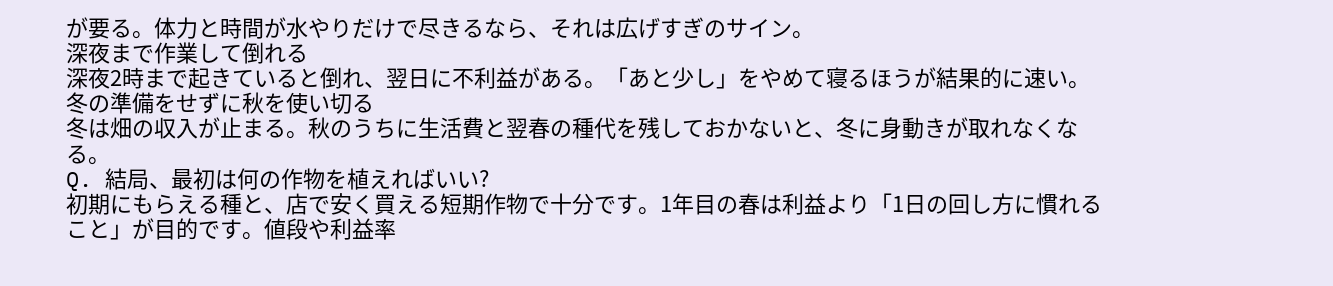が要る。体力と時間が水やりだけで尽きるなら、それは広げすぎのサイン。
深夜まで作業して倒れる
深夜2時まで起きていると倒れ、翌日に不利益がある。「あと少し」をやめて寝るほうが結果的に速い。
冬の準備をせずに秋を使い切る
冬は畑の収入が止まる。秋のうちに生活費と翌春の種代を残しておかないと、冬に身動きが取れなくなる。
Q. 結局、最初は何の作物を植えればいい?
初期にもらえる種と、店で安く買える短期作物で十分です。1年目の春は利益より「1日の回し方に慣れること」が目的です。値段や利益率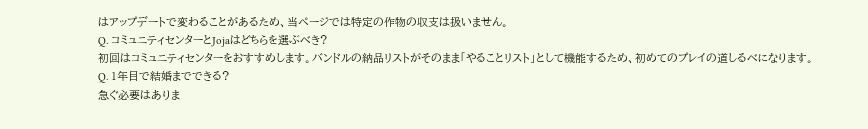はアップデートで変わることがあるため、当ページでは特定の作物の収支は扱いません。
Q. コミュニティセンターとJojaはどちらを選ぶべき?
初回はコミュニティセンターをおすすめします。バンドルの納品リストがそのまま「やることリスト」として機能するため、初めてのプレイの道しるべになります。
Q. 1年目で結婚までできる?
急ぐ必要はありま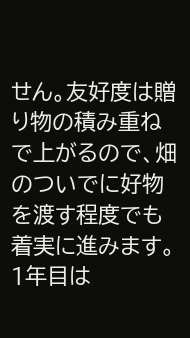せん。友好度は贈り物の積み重ねで上がるので、畑のついでに好物を渡す程度でも着実に進みます。1年目は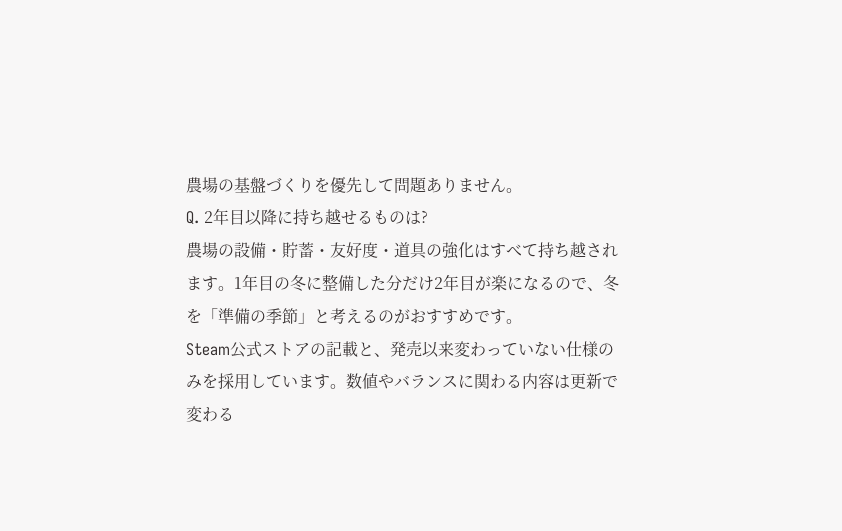農場の基盤づくりを優先して問題ありません。
Q. 2年目以降に持ち越せるものは?
農場の設備・貯蓄・友好度・道具の強化はすべて持ち越されます。1年目の冬に整備した分だけ2年目が楽になるので、冬を「準備の季節」と考えるのがおすすめです。
Steam公式ストアの記載と、発売以来変わっていない仕様のみを採用しています。数値やバランスに関わる内容は更新で変わる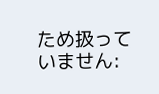ため扱っていません: